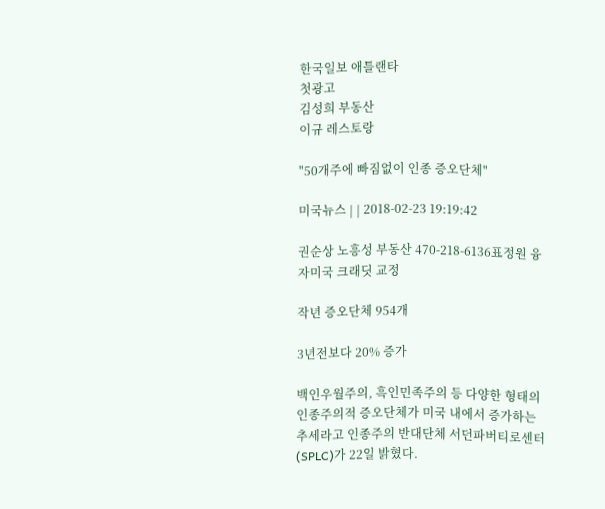한국일보 애틀랜타
첫광고
김성희 부동산
이규 레스토랑

"50개주에 빠짐없이 인종 증오단체"

미국뉴스 | | 2018-02-23 19:19:42

권순상 노흥성 부동산 470-218-6136표정원 융자미국 크래딧 교정

작년 증오단체 954개

3년전보다 20% 증가

백인우월주의, 흑인민족주의 등 다양한 형태의 인종주의적 증오단체가 미국 내에서 증가하는 추세라고 인종주의 반대단체 서던파버티로센터(SPLC)가 22일 밝혔다.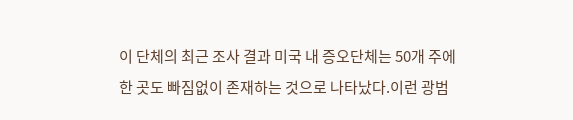이 단체의 최근 조사 결과 미국 내 증오단체는 50개 주에 한 곳도 빠짐없이 존재하는 것으로 나타났다.이런 광범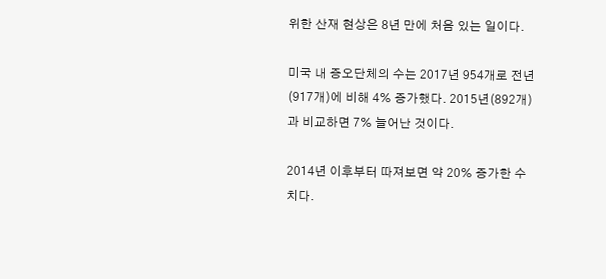위한 산재 현상은 8년 만에 처음 있는 일이다.

미국 내 증오단체의 수는 2017년 954개로 전년(917개)에 비해 4% 증가했다. 2015년(892개)과 비교하면 7% 늘어난 것이다.

2014년 이후부터 따져보면 약 20% 증가한 수치다.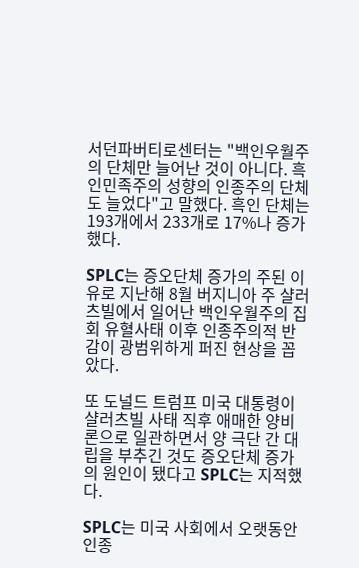서던파버티로센터는 "백인우월주의 단체만 늘어난 것이 아니다. 흑인민족주의 성향의 인종주의 단체도 늘었다"고 말했다. 흑인 단체는 193개에서 233개로 17%나 증가했다.

SPLC는 증오단체 증가의 주된 이유로 지난해 8월 버지니아 주 샬러츠빌에서 일어난 백인우월주의 집회 유혈사태 이후 인종주의적 반감이 광범위하게 퍼진 현상을 꼽았다.

또 도널드 트럼프 미국 대통령이 샬러츠빌 사태 직후 애매한 양비론으로 일관하면서 양 극단 간 대립을 부추긴 것도 증오단체 증가의 원인이 됐다고 SPLC는 지적했다.

SPLC는 미국 사회에서 오랫동안 인종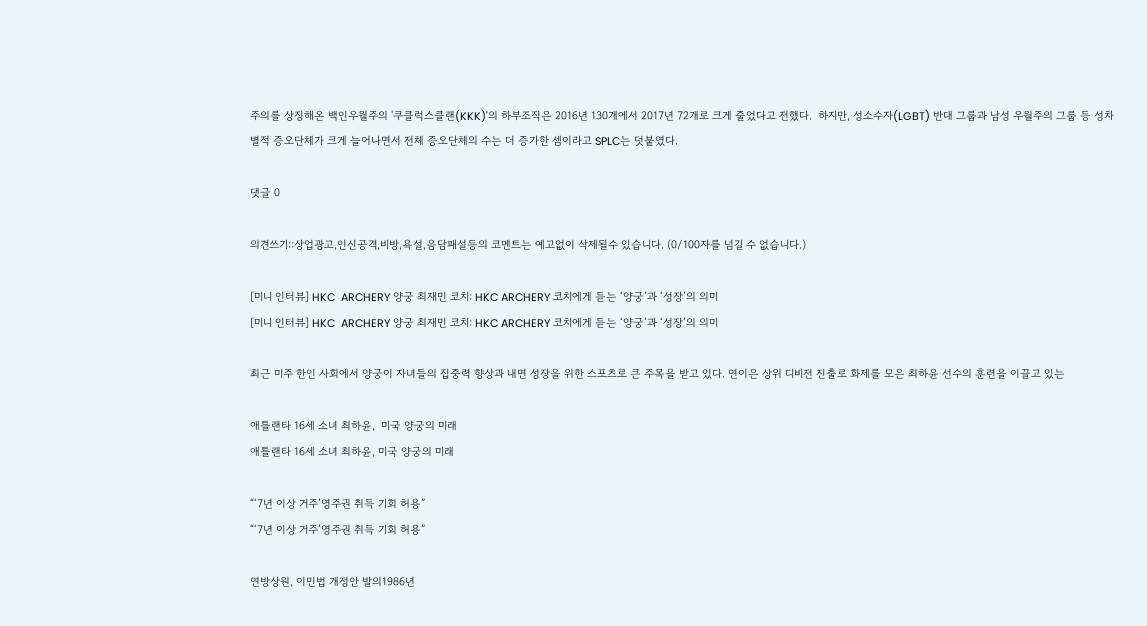주의를 상징해온 백인우월주의 '쿠클럭스클랜(KKK)'의 하부조직은 2016년 130개에서 2017년 72개로 크게 줄었다고 전했다.  하지만, 성소수자(LGBT) 반대 그룹과 남성 우월주의 그룹 등 성차별적 증오단체가 크게 늘어나면서 전체 증오단체의 수는 더 증가한 셈이라고 SPLC는 덧붙였다.

댓글 0

의견쓰기::상업광고,인신공격,비방,욕설,음담패설등의 코멘트는 예고없이 삭제될수 있습니다. (0/100자를 넘길 수 없습니다.)

[미니 인터뷰] HKC  ARCHERY 양궁 최재민 코치: HKC ARCHERY 코치에게 듣는 ‘양궁’과 ‘성장’의 의미
[미니 인터뷰] HKC  ARCHERY 양궁 최재민 코치: HKC ARCHERY 코치에게 듣는 ‘양궁’과 ‘성장’의 의미

최근 미주 한인 사회에서 양궁이 자녀들의 집중력 향상과 내면 성장을 위한 스포츠로 큰 주목을 받고 있다. 연이은 상위 디비전 진출로 화제를 모은 최하윤 선수의 훈련을 이끌고 있는

애틀랜타 16세 소녀 최하윤,  미국 양궁의 미래
애틀랜타 16세 소녀 최하윤, 미국 양궁의 미래

“‘7년 이상 거주’영주권 취득 기회 허용”
“‘7년 이상 거주’영주권 취득 기회 허용”

연방상원, 이민법 개정안 발의1986년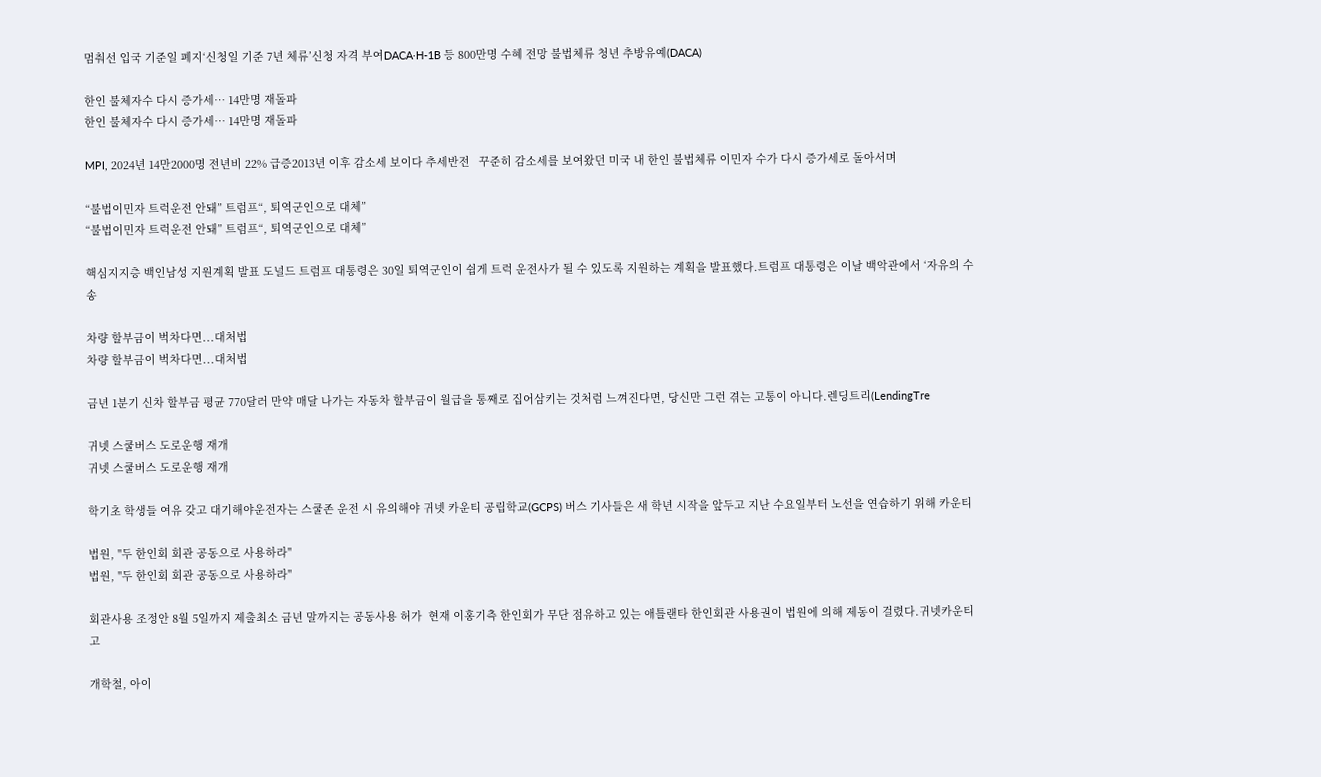멈춰선 입국 기준일 폐지‘신청일 기준 7년 체류’신청 자격 부여DACA·H-1B 등 800만명 수혜 전망 불법체류 청년 추방유예(DACA)

한인 불체자수 다시 증가세… 14만명 재돌파
한인 불체자수 다시 증가세… 14만명 재돌파

MPI, 2024년 14만2000명 전년비 22% 급증2013년 이후 감소세 보이다 추세반전   꾸준히 감소세를 보여왔던 미국 내 한인 불법체류 이민자 수가 다시 증가세로 돌아서며

“불법이민자 트럭운전 안돼” 트럼프“, 퇴역군인으로 대체”
“불법이민자 트럭운전 안돼” 트럼프“, 퇴역군인으로 대체”

핵심지지층 백인남성 지원계획 발표 도널드 트럼프 대통령은 30일 퇴역군인이 쉽게 트럭 운전사가 될 수 있도록 지원하는 계획을 발표했다.트럼프 대통령은 이날 백악관에서 ‘자유의 수송

차량 할부금이 벅차다면...대처법
차량 할부금이 벅차다면...대처법

금년 1분기 신차 할부금 평균 770달러 만약 매달 나가는 자동차 할부금이 월급을 통째로 집어삼키는 것처럼 느껴진다면, 당신만 그런 겪는 고통이 아니다.렌딩트리(LendingTre

귀넷 스쿨버스 도로운행 재개
귀넷 스쿨버스 도로운행 재개

학기초 학생들 여유 갖고 대기해야운전자는 스쿨존 운전 시 유의해야 귀넷 카운티 공립학교(GCPS) 버스 기사들은 새 학년 시작을 앞두고 지난 수요일부터 노선을 연습하기 위해 카운티

법원, "두 한인회 회관 공동으로 사용하라"
법원, "두 한인회 회관 공동으로 사용하라"

회관사용 조정안 8월 5일까지 제출최소 금년 말까지는 공동사용 허가  현재 이홍기측 한인회가 무단 점유하고 있는 애틀랜타 한인회관 사용권이 법원에 의해 제동이 걸렸다.귀넷카운티 고

개학철, 아이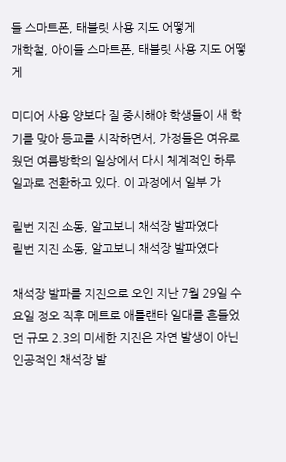들 스마트폰, 태블릿 사용 지도 어떻게
개학철, 아이들 스마트폰, 태블릿 사용 지도 어떻게

미디어 사용 양보다 질 중시해야 학생들이 새 학기를 맞아 등교를 시작하면서, 가정들은 여유로웠던 여름방학의 일상에서 다시 체계적인 하루 일과로 전환하고 있다. 이 과정에서 일부 가

릴번 지진 소동, 알고보니 채석장 발파였다
릴번 지진 소동, 알고보니 채석장 발파였다

채석장 발파를 지진으로 오인 지난 7월 29일 수요일 정오 직후 메트로 애틀랜타 일대를 흔들었던 규모 2.3의 미세한 지진은 자연 발생이 아닌 인공적인 채석장 발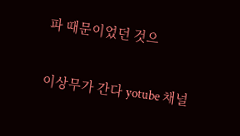파 때문이었던 것으

이상무가 간다 yotube 채널